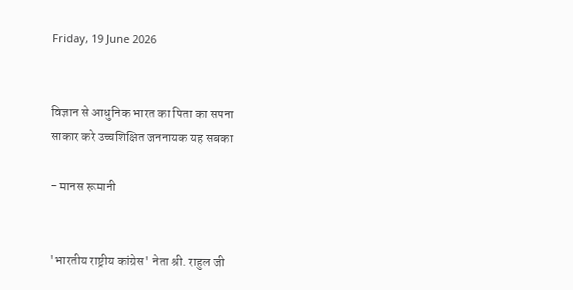Friday, 19 June 2026


विज्ञान से आधुनिक भारत का पिता का सपना
साकार करे उच्चशिक्षित जननायक यह सबका

- मानस रूमानी


'भारतीय राष्ट्रीय कांग्रेस' नेता श्री. राहुल जी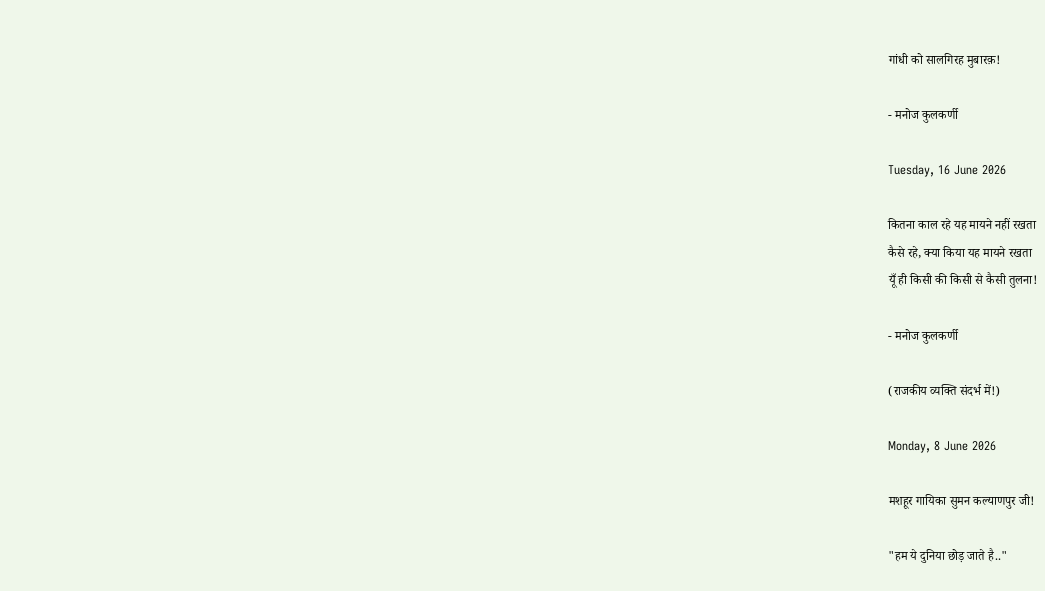गांधी को सालगिरह मुबारक़!

- मनोज कुलकर्णी

Tuesday, 16 June 2026

कितना काल रहे यह मायने नहीं रखता
कैसे रहे, क्या किया यह मायने रखता
यूँ ही किसी की किसी से कैसी तुलना!

- मनोज कुलकर्णी

(राजकीय व्यक्ति संदर्भ में!)

Monday, 8 June 2026

मशहूर गायिका सुमन कल्याणपुर जी!

"हम ये दुनिया छोड़ जाते है.."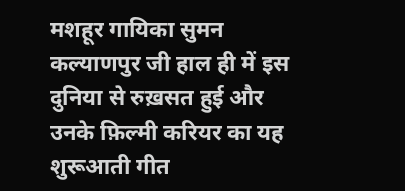मशहूर गायिका सुमन कल्याणपुर जी हाल ही में इस दुनिया से रुख़सत हुई और उनके फ़िल्मी करियर का यह शुरूआती गीत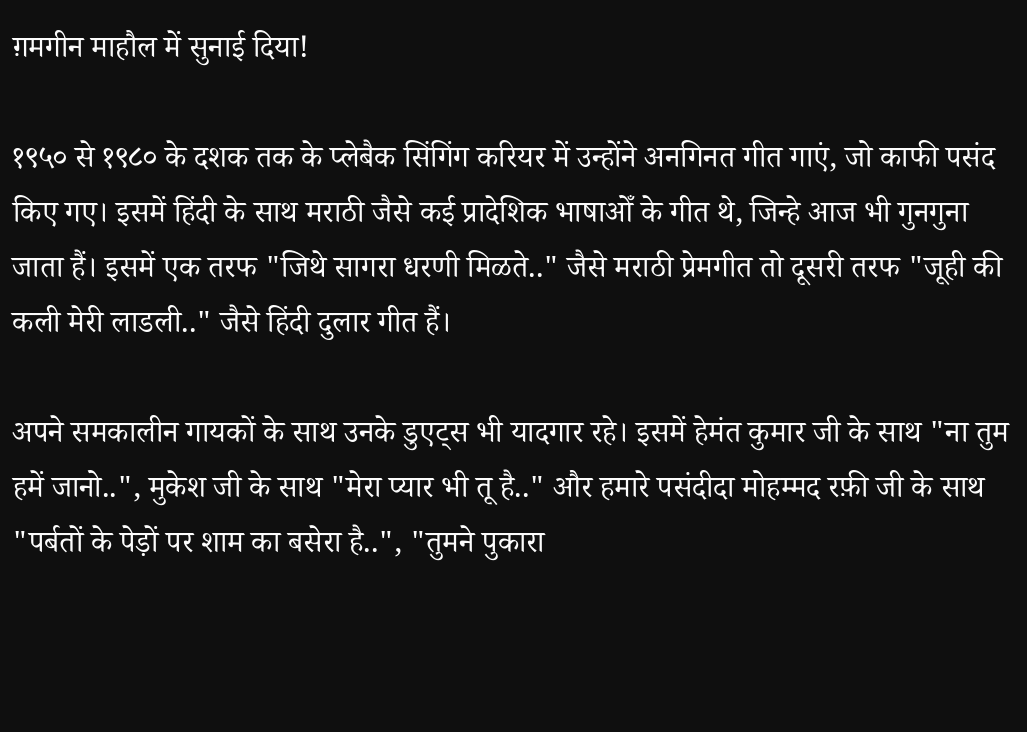ग़मगीन माहौल में सुनाई दिया!

१९५० से १९८० के दशक तक के प्लेबैक सिंगिंग करियर में उन्होंने अनगिनत गीत गाएं, जो काफी पसंद किए गए। इसमें हिंदी के साथ मराठी जैसे कई प्रादेशिक भाषाओँ के गीत थे, जिन्हे आज भी गुनगुना जाता हैं। इसमें एक तरफ "जिथे सागरा धरणी मिळते.." जैसे मराठी प्रेमगीत तो दूसरी तरफ "जूही की कली मेरी लाडली.." जैसे हिंदी दुलार गीत हैं।

अपने समकालीन गायकों के साथ उनके डुएट्स भी यादगार रहे। इसमें हेमंत कुमार जी के साथ "ना तुम हमें जानो..", मुकेश जी के साथ "मेरा प्यार भी तू है.." और हमारे पसंदीदा मोहम्मद रफ़ी जी के साथ "पर्बतों के पेड़ों पर शाम का बसेरा है..", "तुमने पुकारा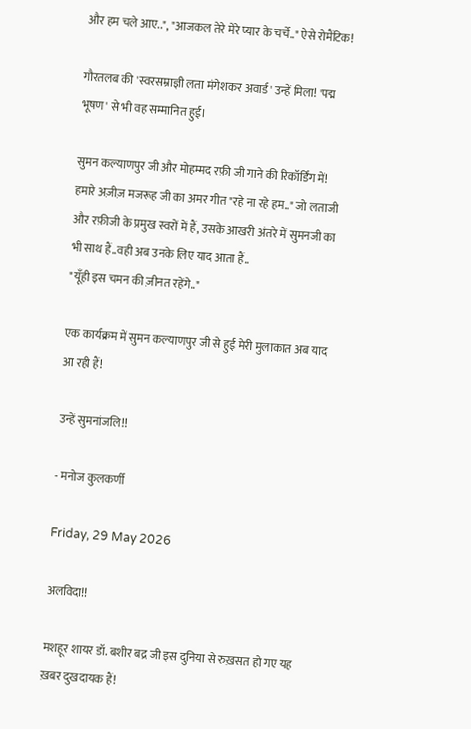और हम चले आए..", "आजकल तेरे मेरे प्यार के चर्चे.." ऐसे रोमैंटिक!

गौरतलब की 'स्वरसम्राज्ञी लता मंगेशकर अवार्ड' उन्हें मिला! 'पद्म भूषण' से भी वह सम्मानित हुई।

सुमन कल्याणपुर जी और मोहम्मद रफ़ी जी गाने की रिकॉर्डिंग में!
हमारे अज़ीज़ मजरूह जी का अमर गीत "रहे ना रहे हम.." जो लताजी और रफ़ीजी के प्रमुख स्वरों में हैं, उसके आखरी अंतरे में सुमनजी का भी साथ हैं..वही अब उनके लिए याद आता हैं..
"यूँही इस चमन की ज़ीनत रहेंगे.."

एक कार्यक्रम में सुमन कल्याणपुर जी से हुई मेरी मुलाकात अब याद आ रही हैं!

उन्हें सुमनांजलि!!

- मनोज कुलकर्णी

Friday, 29 May 2026

अलविदा!!

मशहूर शायर डॉ. बशीर बद्र जी इस दुनिया से रुख़सत हो गए यह ख़बर दुखदायक हैं!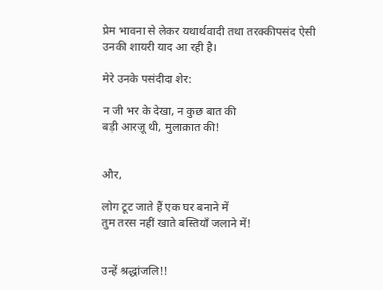प्रेम भावना से लेकर यथार्थवादी तथा तरक्कीपसंद ऐसी उनकी शायरी याद आ रही है।

मेरे उनके पसंदीदा शेर:

न जी भर के देखा, न कुछ बात की
बड़ी आरज़ू थी, मुलाक़ात की!


और,

लोग टूट जाते हैं एक घर बनाने में
तुम तरस नहीं खाते बस्तियाँ जलाने में!


उन्हें श्रद्धांजलि!!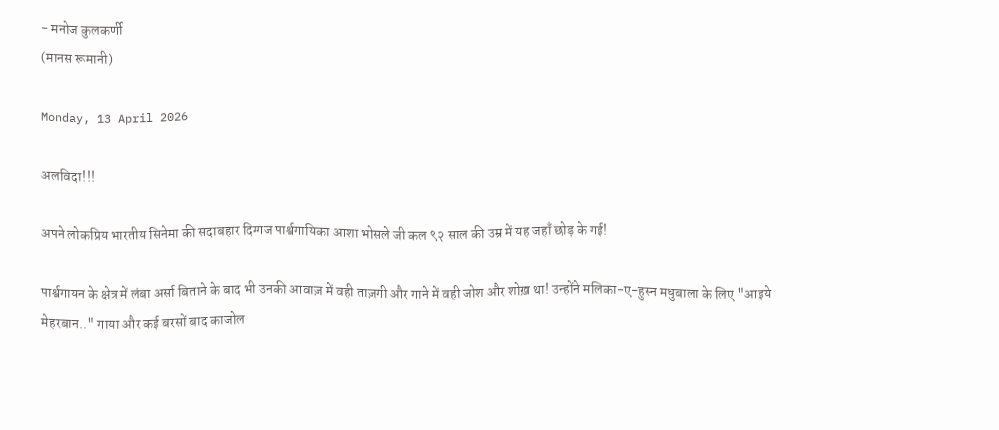- मनोज कुलकर्णी
(मानस रूमानी)

Monday, 13 April 2026

अलविदा!!!

अपने लोकप्रिय भारतीय सिनेमा की सदाबहार दिग्गज पार्श्वगायिका आशा भोसले जी कल ९२ साल की उम्र में यह जहाँ छोड़ के गई!

पार्श्वगायन के क्षेत्र में लंबा अर्सा बिताने के बाद भी उनकी आवाज़ में वही ताज़गी और गाने में वही जोश और शोख़ था! उन्होंने मलिका-ए-हुस्न मधुबाला के लिए "आइये मेहरबान.." गाया और कई बरसों बाद काजोल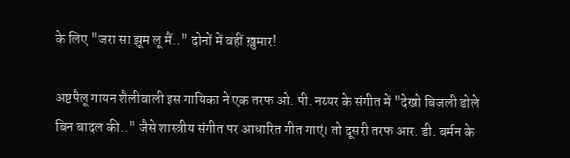के लिए "जरा सा झूम लू मैं.." दोनों में वहीं ख़ुमार!

अष्टपैलू गायन शैलीवाली इस गायिका ने एक तरफ ओ. पी. नय्यर के संगीत में "देखो बिजली डोले बिन बादल की.." जैसे शास्त्रीय संगीत पर आधारित गीत गाएं। तो दूसरी तरफ आर. डी. बर्मन के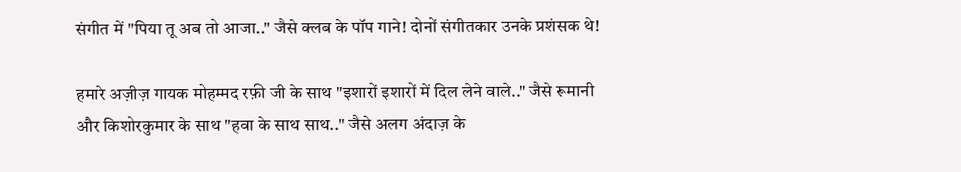संगीत में "पिया तू अब तो आजा.." जैसे क्लब के पॉप गाने! दोनों संगीतकार उनके प्रशंसक थे!

हमारे अज़ीज़ गायक मोहम्मद रफ़ी जी के साथ "इशारों इशारों में दिल लेने वाले.." जैसे रूमानी और किशोरकुमार के साथ "हवा के साथ साथ.." जैसे अलग अंदाज़ के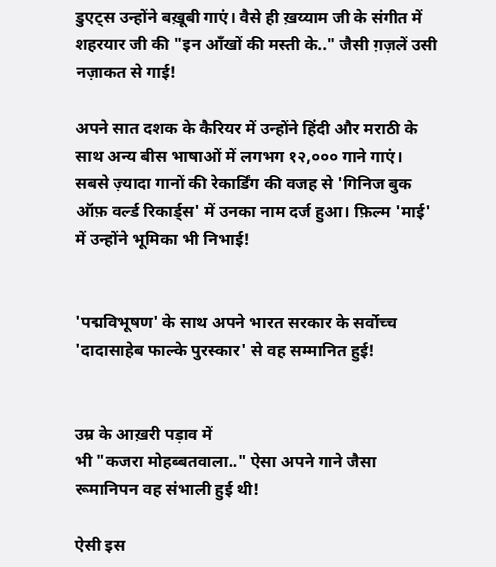डुएट्स उन्होंने बख़ूबी गाएं। वैसे ही ख़य्याम जी के संगीत में शहरयार जी की "इन आँखों की मस्ती के.." जैसी ग़ज़लें उसी नज़ाकत से गाई!

अपने सात दशक के कैरियर में उन्होंने हिंदी और मराठी के साथ अन्य बीस भाषाओं में लगभग १२,००० गाने गाएं। सबसे ज़्यादा गानों की रेकार्डिंग की वजह से 'गिनिज बुक ऑफ़ वर्ल्ड रिकार्ड्स' में उनका नाम दर्ज हुआ। फ़िल्म 'माई' में उन्होंने भूमिका भी निभाई!


'पद्मविभूषण' के साथ अपने भारत सरकार के सर्वोच्च 'दादासाहेब फाल्के पुरस्कार' से वह सम्मानित हुई!


उम्र के आख़री पड़ाव में
भी "कजरा मोहब्बतवाला.." ऐसा अपने गाने जैसा रूमानिपन वह संभाली हुई थी!

ऐसी इस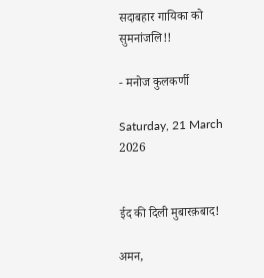सदाबहार गायिका को सुमनांजलि!!

- मनोज कुलकर्णी

Saturday, 21 March 2026


ईद की दिली मुबारक़बाद!

अमन,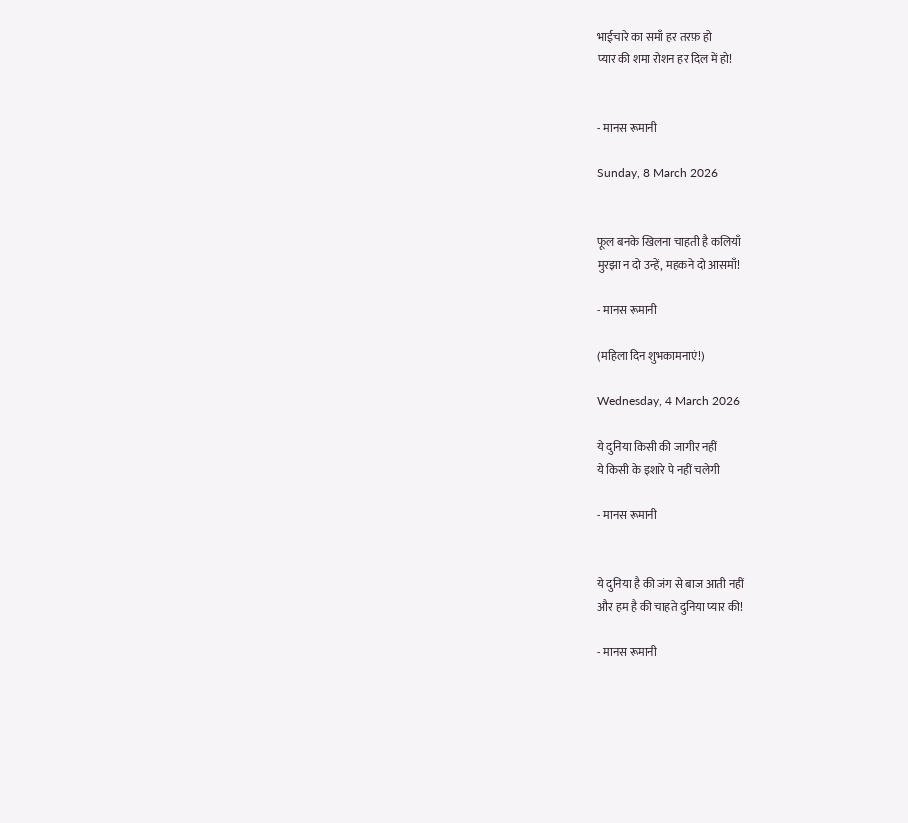भाईचारे का समाँ हर तरफ़ हो
प्यार की शमा रोशन हर दिल में हो!


- मानस रूमानी

Sunday, 8 March 2026


फूल बनके खिलना चाहती है कलियाँ
मुरझा न दो उन्हें, महकने दो आसमाँ!

- मानस रूमानी

(महिला दिन शुभकामनाएं!)

Wednesday, 4 March 2026

ये दुनिया किसी की जागीर नहीं
ये किसी के इशारे पे नहीं चलेगी

- मानस रूमानी


ये दुनिया है की जंग से बाज आती नहीं
और हम है की चाहते दुनिया प्यार की!

- मानस रूमानी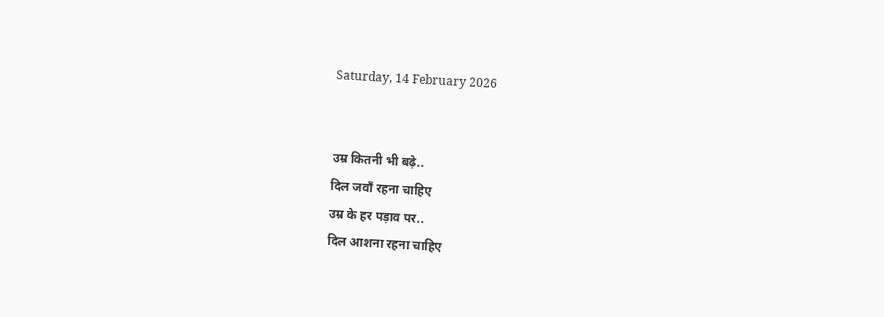Saturday, 14 February 2026


उम्र कितनी भी बढ़े..
दिल जवाँ रहना चाहिए
उम्र के हर पड़ाव पर..
दिल आशना रहना चाहिए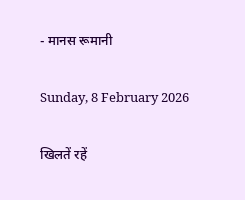- मानस रूमानी

Sunday, 8 February 2026

खिलतें रहें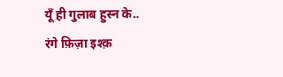यूँ ही गुलाब हुस्न के..
रंगे फ़िज़ा इश्क़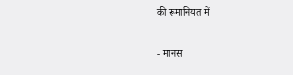की रूमानियत में

- मानस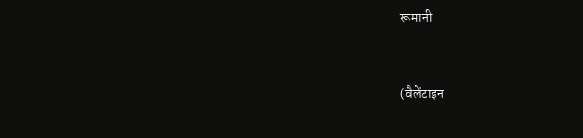रूमानी


(वैलेंटाइन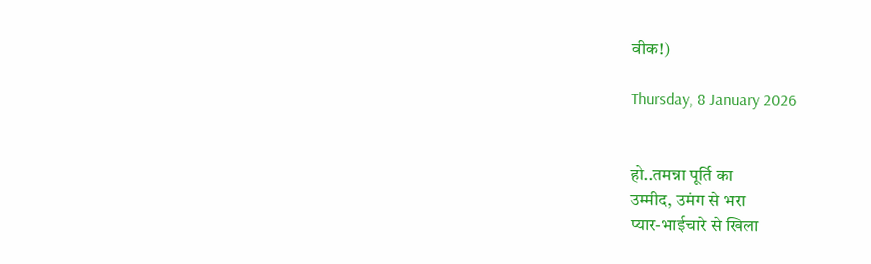वीक!)

Thursday, 8 January 2026


हो..तमन्ना पूर्ति का
उम्मीद, उमंग से भरा
प्यार-भाईचारे से खिला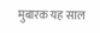मुबारक यह साल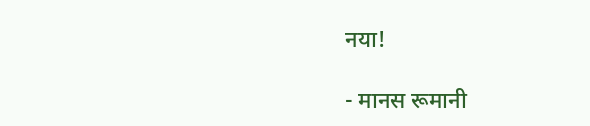नया!

- मानस रूमानी